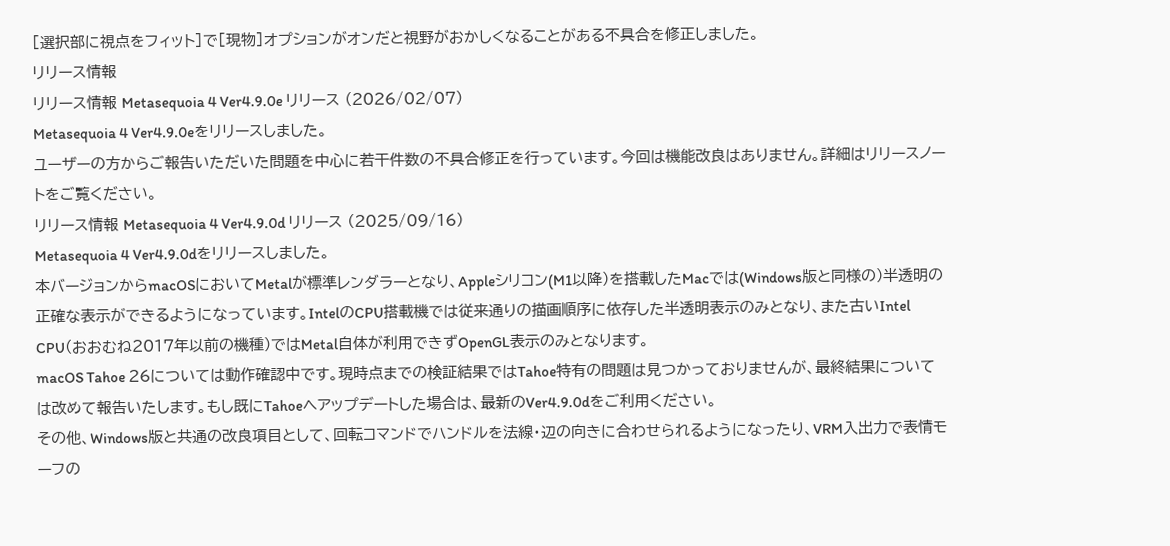[選択部に視点をフィット]で[現物]オプションがオンだと視野がおかしくなることがある不具合を修正しました。
リリース情報
リリース情報 Metasequoia 4 Ver4.9.0e リリース (2026/02/07)
Metasequoia 4 Ver4.9.0eをリリースしました。
ユーザーの方からご報告いただいた問題を中心に若干件数の不具合修正を行っています。今回は機能改良はありません。詳細はリリースノートをご覧ください。
リリース情報 Metasequoia 4 Ver4.9.0d リリース (2025/09/16)
Metasequoia 4 Ver4.9.0dをリリースしました。
本バージョンからmacOSにおいてMetalが標準レンダラーとなり、Appleシリコン(M1以降)を搭載したMacでは(Windows版と同様の)半透明の正確な表示ができるようになっています。IntelのCPU搭載機では従来通りの描画順序に依存した半透明表示のみとなり、また古いIntel CPU(おおむね2017年以前の機種)ではMetal自体が利用できずOpenGL表示のみとなります。
macOS Tahoe 26については動作確認中です。現時点までの検証結果ではTahoe特有の問題は見つかっておりませんが、最終結果については改めて報告いたします。もし既にTahoeへアップデートした場合は、最新のVer4.9.0dをご利用ください。
その他、Windows版と共通の改良項目として、回転コマンドでハンドルを法線・辺の向きに合わせられるようになったり、VRM入出力で表情モーフの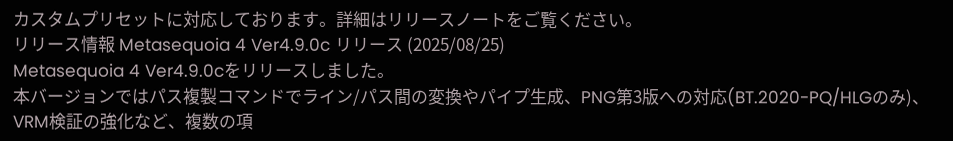カスタムプリセットに対応しております。詳細はリリースノートをご覧ください。
リリース情報 Metasequoia 4 Ver4.9.0c リリース (2025/08/25)
Metasequoia 4 Ver4.9.0cをリリースしました。
本バージョンではパス複製コマンドでライン/パス間の変換やパイプ生成、PNG第3版への対応(BT.2020-PQ/HLGのみ)、VRM検証の強化など、複数の項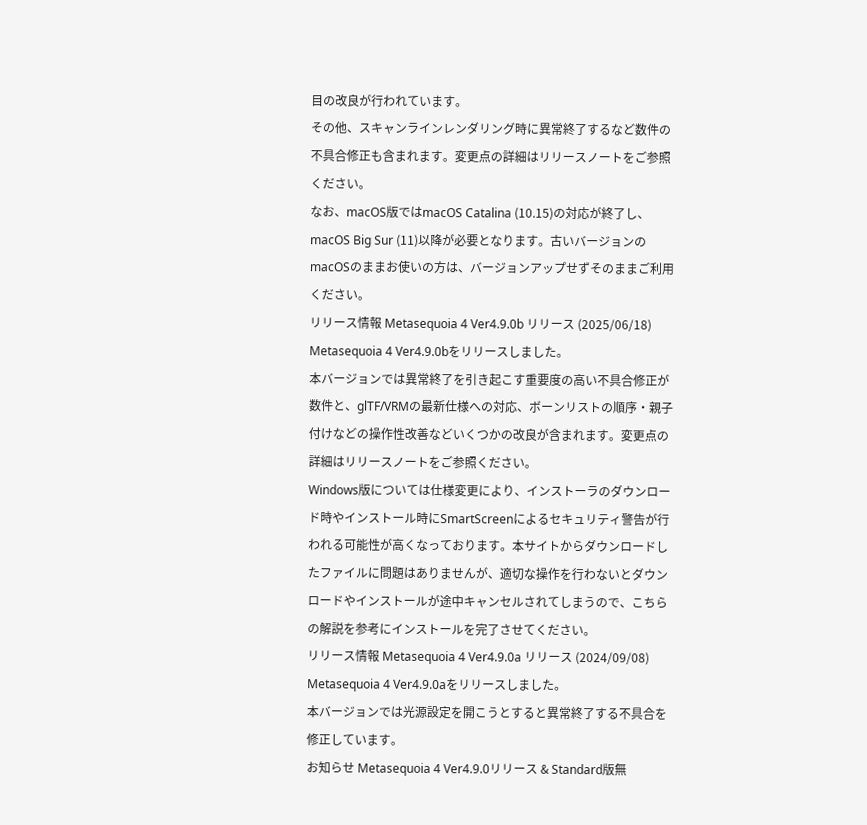目の改良が行われています。
その他、スキャンラインレンダリング時に異常終了するなど数件の不具合修正も含まれます。変更点の詳細はリリースノートをご参照ください。
なお、macOS版ではmacOS Catalina (10.15)の対応が終了し、macOS Big Sur (11)以降が必要となります。古いバージョンのmacOSのままお使いの方は、バージョンアップせずそのままご利用ください。
リリース情報 Metasequoia 4 Ver4.9.0b リリース (2025/06/18)
Metasequoia 4 Ver4.9.0bをリリースしました。
本バージョンでは異常終了を引き起こす重要度の高い不具合修正が数件と、glTF/VRMの最新仕様への対応、ボーンリストの順序・親子付けなどの操作性改善などいくつかの改良が含まれます。変更点の詳細はリリースノートをご参照ください。
Windows版については仕様変更により、インストーラのダウンロード時やインストール時にSmartScreenによるセキュリティ警告が行われる可能性が高くなっております。本サイトからダウンロードしたファイルに問題はありませんが、適切な操作を行わないとダウンロードやインストールが途中キャンセルされてしまうので、こちらの解説を参考にインストールを完了させてください。
リリース情報 Metasequoia 4 Ver4.9.0a リリース (2024/09/08)
Metasequoia 4 Ver4.9.0aをリリースしました。
本バージョンでは光源設定を開こうとすると異常終了する不具合を修正しています。
お知らせ Metasequoia 4 Ver4.9.0リリース & Standard版無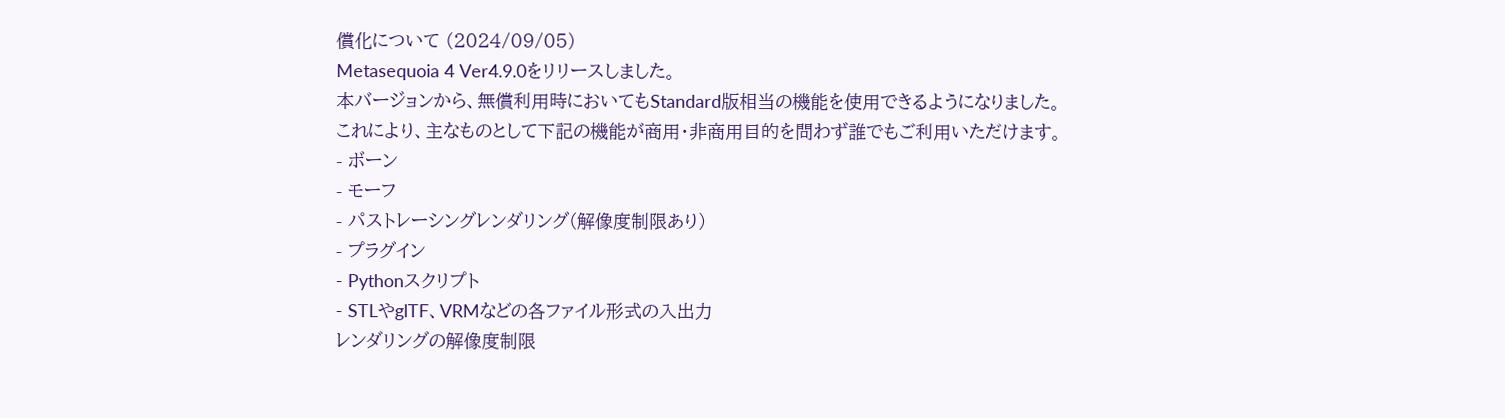償化について (2024/09/05)
Metasequoia 4 Ver4.9.0をリリースしました。
本バージョンから、無償利用時においてもStandard版相当の機能を使用できるようになりました。
これにより、主なものとして下記の機能が商用・非商用目的を問わず誰でもご利用いただけます。
- ボーン
- モーフ
- パストレーシングレンダリング(解像度制限あり)
- プラグイン
- Pythonスクリプト
- STLやglTF、VRMなどの各ファイル形式の入出力
レンダリングの解像度制限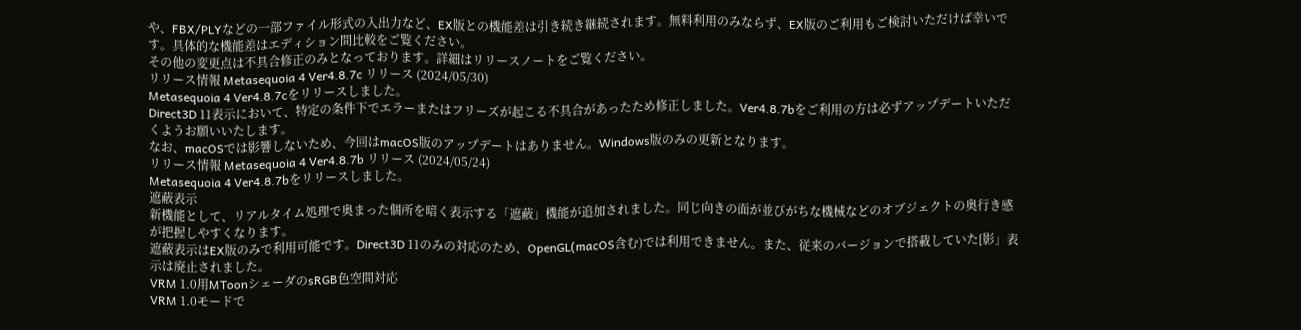や、FBX/PLYなどの一部ファイル形式の入出力など、EX版との機能差は引き続き継続されます。無料利用のみならず、EX版のご利用もご検討いただけば幸いです。具体的な機能差はエディション間比較をご覧ください。
その他の変更点は不具合修正のみとなっております。詳細はリリースノートをご覧ください。
リリース情報 Metasequoia 4 Ver4.8.7c リリース (2024/05/30)
Metasequoia 4 Ver4.8.7cをリリースしました。
Direct3D 11表示において、特定の条件下でエラーまたはフリーズが起こる不具合があったため修正しました。Ver4.8.7bをご利用の方は必ずアップデートいただくようお願いいたします。
なお、macOSでは影響しないため、今回はmacOS版のアップデートはありません。Windows版のみの更新となります。
リリース情報 Metasequoia 4 Ver4.8.7b リリース (2024/05/24)
Metasequoia 4 Ver4.8.7bをリリースしました。
遮蔽表示
新機能として、リアルタイム処理で奥まった個所を暗く表示する「遮蔽」機能が追加されました。同じ向きの面が並びがちな機械などのオブジェクトの奥行き感が把握しやすくなります。
遮蔽表示はEX版のみで利用可能です。Direct3D 11のみの対応のため、OpenGL(macOS含む)では利用できません。また、従来のバージョンで搭載していた[影」表示は廃止されました。
VRM 1.0用MToonシェーダのsRGB色空間対応
VRM 1.0モードで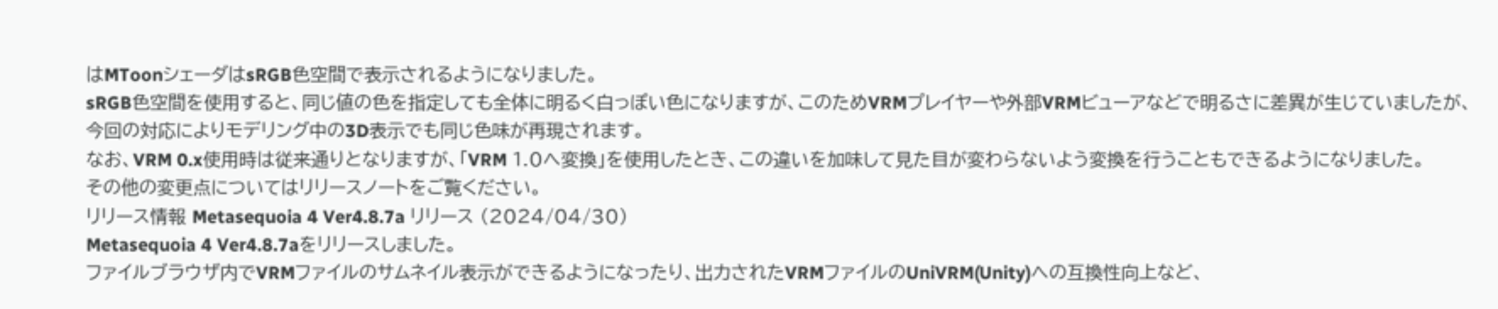はMToonシェーダはsRGB色空間で表示されるようになりました。
sRGB色空間を使用すると、同じ値の色を指定しても全体に明るく白っぽい色になりますが、このためVRMプレイヤーや外部VRMビューアなどで明るさに差異が生じていましたが、今回の対応によりモデリング中の3D表示でも同じ色味が再現されます。
なお、VRM 0.x使用時は従来通りとなりますが、「VRM 1.0へ変換」を使用したとき、この違いを加味して見た目が変わらないよう変換を行うこともできるようになりました。
その他の変更点についてはリリースノートをご覧ください。
リリース情報 Metasequoia 4 Ver4.8.7a リリース (2024/04/30)
Metasequoia 4 Ver4.8.7aをリリースしました。
ファイルブラウザ内でVRMファイルのサムネイル表示ができるようになったり、出力されたVRMファイルのUniVRM(Unity)への互換性向上など、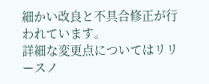細かい改良と不具合修正が行われています。
詳細な変更点についてはリリースノ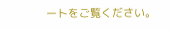ートをご覧ください。